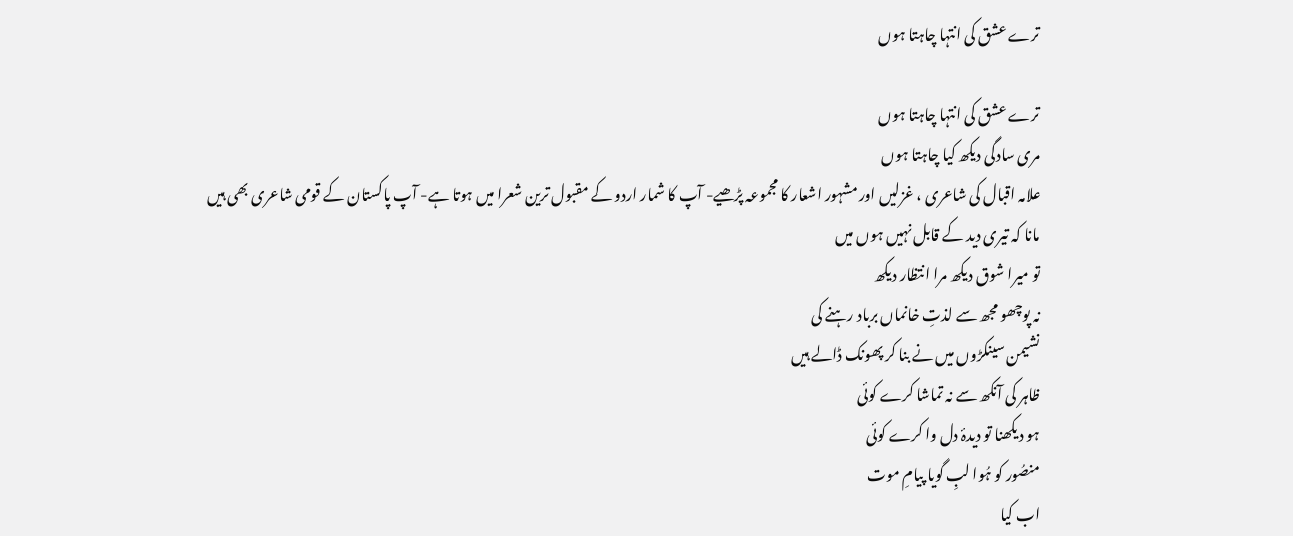ترے عشق کی انتہا چاہتا ہوں

ترے عشق کی انتہا چاہتا ہوں
مری سادگی دیکھ کیا چاہتا ہوں
علامہ اقبال کی شاعری ، غزلیں اور مشہور اشعار کا مجموعہ پڑھیے- آپ کا شمار اردو کے مقبول ترین شعرا میں ہوتا ہے- آپ پاکستان کے قومی شاعری بھی ہیں
مانا کہ تیری دید کے قابل نہیں ہوں میں
تو میرا شوق دیکھ مرا انتظار دیکھ
نہ پوچھو مجھ سے لذتِ خانماں برباد رہنے کی
نشیمن سینکڑوں میں نے بنا کر پھونک ڈالے ہیں
ظاہر کی آنکھ سے نہ تماشا کرے کوئی
ہو دیکھنا تو دیدۂ دل وا کرے کوئی
منصُور کو ہُوا لبِ گویا پیامِ موت
اب کیا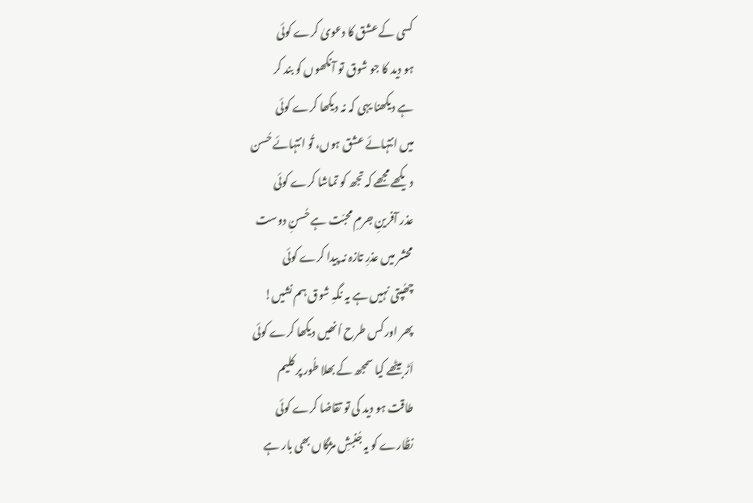کسی کے عشق کا دعویٰ کرے کوئی
ہو دید کا جو شوق تو آنکھوں کو بند کر
ہے دیکھنا یہی کہ نہ دیکھا کرے کوئی
میں انتہائے عشق ہوں، تُو انتہائے حُسن
دیکھے مجھے کہ تجھ کو تماشا کرے کوئی
عذر آفرینِ جرمِ محبّت ہے حُسنِ دوست
محشر میں عذرِ تازہ نہ پیدا کرے کوئی
چھُپتی نہیں ہے یہ نگہِ شوق ہم نشیں!
پھر اور کس طرح اُنھیں دیکھا کرے کوئی
اَڑ بیٹھے کیا سمجھ کے بھلا طُور پر کلیم
طاقت ہو دید کی تو تقاضا کرے کوئی
نظّارے کو یہ جُنبشِ مژگاں بھی بار ہے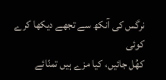نرگس کی آنکھ سے تجھے دیکھا کرے کوئی
کھُل جائیں، کیا مزے ہیں تمنّائے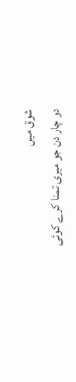شوق میں
دو چار دن جو میری تمنا کرے کوئی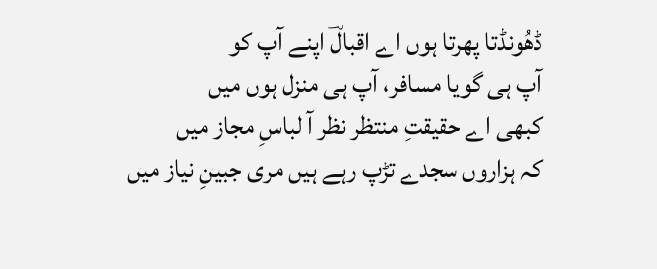ڈھُونڈتا پھرتا ہوں اے اقبالؔ اپنے آپ کو
آپ ہی گویا مسافر، آپ ہی منزل ہوں میں
کبھی اے حقیقتِ منتظر نظر آ لباسِ مجاز میں
کہ ہزاروں سجدے تڑپ رہے ہیں مری جبینِ نیاز میں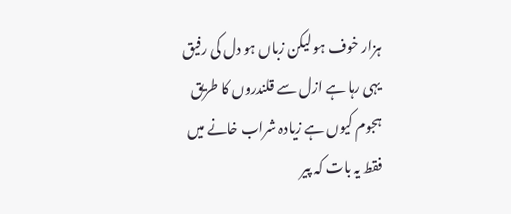ہزار خوف ہو لیکن زباں ہو دل کی رفیق
یہی رہا ہے ازل سے قلندروں کا طریق
ہجوم کیوں ہے زیادہ شراب خانے میں
فقط یہ بات کہ پیر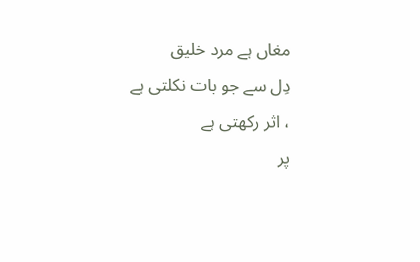مغاں ہے مرد خلیق
دِل سے جو بات نکلتی ہے ، اثر رکھتی ہے
پر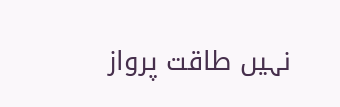نہیں طاقت پرواز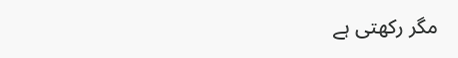مگر رکھتی ہے